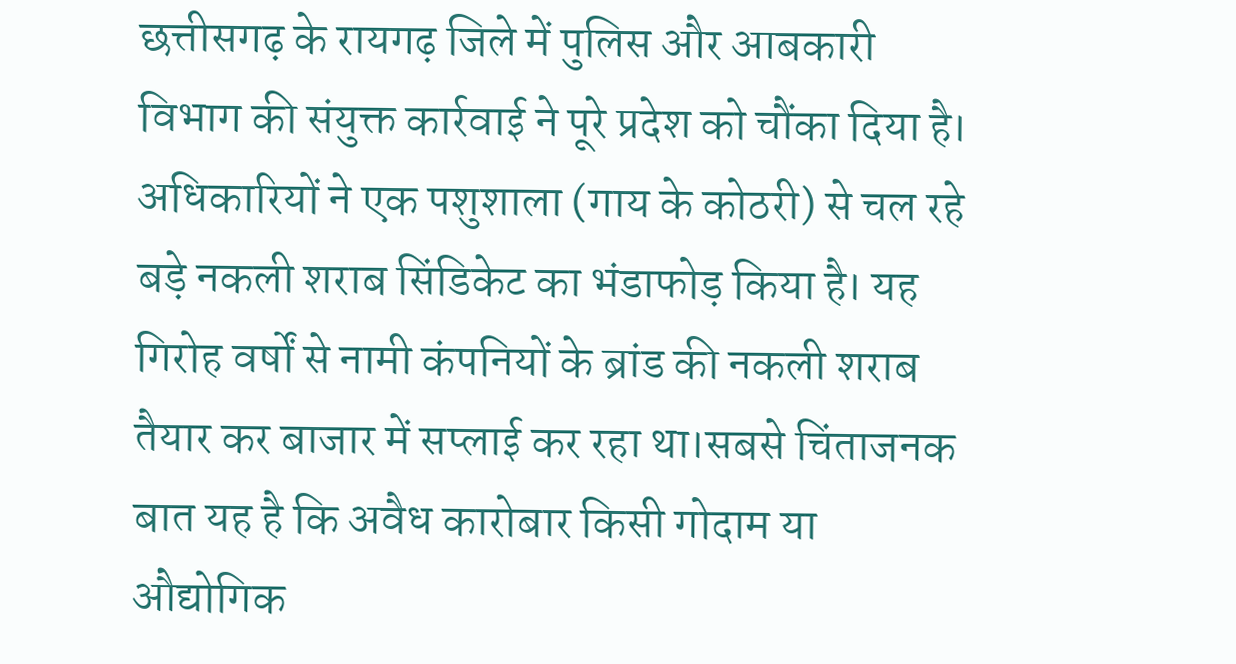छत्तीसगढ़ के रायगढ़ जिले में पुलिस और आबकारी विभाग की संयुक्त कार्रवाई ने पूरे प्रदेश को चौंका दिया है। अधिकारियों ने एक पशुशाला (गाय के कोठरी) से चल रहे बड़े नकली शराब सिंडिकेट का भंडाफोड़ किया है। यह गिरोह वर्षों से नामी कंपनियों के ब्रांड की नकली शराब तैयार कर बाजार में सप्लाई कर रहा था।सबसे चिंताजनक बात यह है कि अवैध कारोबार किसी गोदाम या औद्योगिक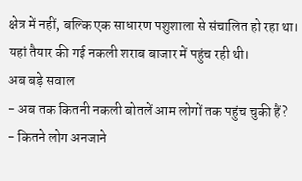क्षेत्र में नहीं, बल्कि एक साधारण पशुशाला से संचालित हो रहा था। यहां तैयार की गई नकली शराब बाजार में पहुंच रही थी।
अब बड़े सवाल
- अब तक कितनी नकली बोतलें आम लोगों तक पहुंच चुकी हैं?
- कितने लोग अनजाने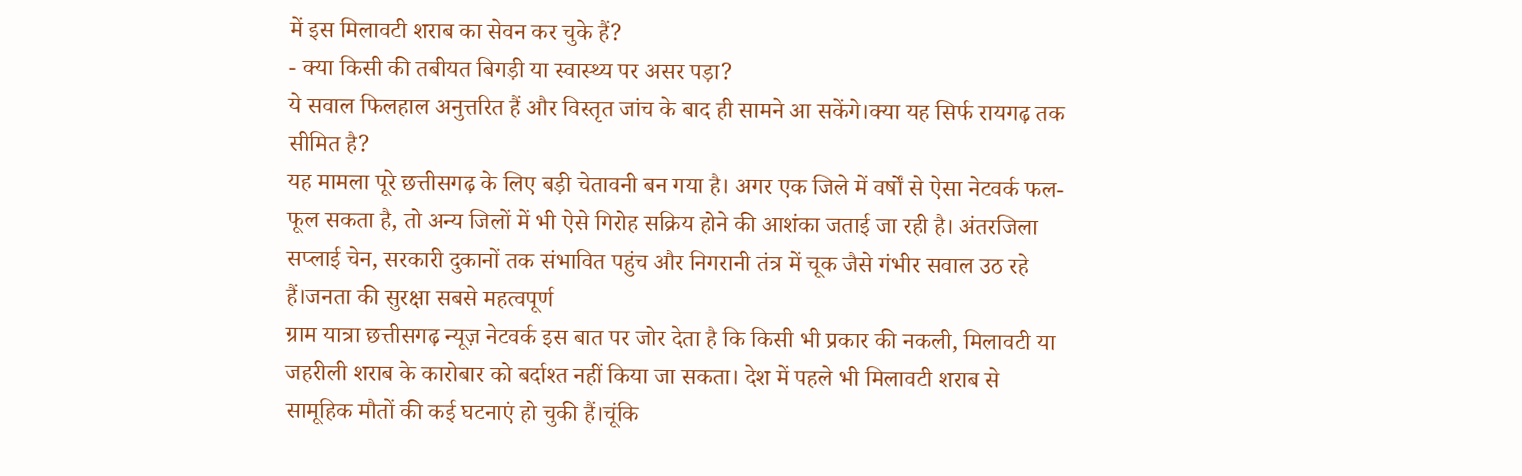में इस मिलावटी शराब का सेवन कर चुके हैं?
- क्या किसी की तबीयत बिगड़ी या स्वास्थ्य पर असर पड़ा?
ये सवाल फिलहाल अनुत्तरित हैं और विस्तृत जांच के बाद ही सामने आ सकेंगे।क्या यह सिर्फ रायगढ़ तक सीमित है?
यह मामला पूरे छत्तीसगढ़ के लिए बड़ी चेतावनी बन गया है। अगर एक जिले में वर्षों से ऐसा नेटवर्क फल-फूल सकता है, तो अन्य जिलों में भी ऐसे गिरोह सक्रिय होने की आशंका जताई जा रही है। अंतरजिला सप्लाई चेन, सरकारी दुकानों तक संभावित पहुंच और निगरानी तंत्र में चूक जैसे गंभीर सवाल उठ रहे हैं।जनता की सुरक्षा सबसे महत्वपूर्ण
ग्राम यात्रा छत्तीसगढ़ न्यूज़ नेटवर्क इस बात पर जोर देता है कि किसी भी प्रकार की नकली, मिलावटी या जहरीली शराब के कारोबार को बर्दाश्त नहीं किया जा सकता। देश में पहले भी मिलावटी शराब से सामूहिक मौतों की कई घटनाएं हो चुकी हैं।चूंकि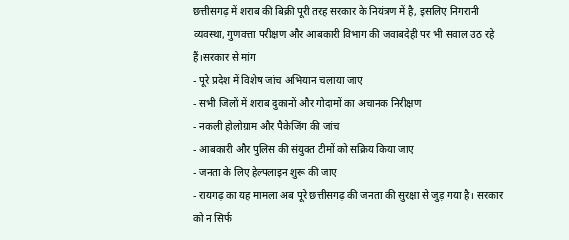छत्तीसगढ़ में शराब की बिक्री पूरी तरह सरकार के नियंत्रण में है, इसलिए निगरानी व्यवस्था, गुणवत्ता परीक्षण और आबकारी विभाग की जवाबदेही पर भी सवाल उठ रहे हैं।सरकार से मांग
- पूरे प्रदेश में विशेष जांच अभियान चलाया जाए
- सभी जिलों में शराब दुकानों और गोदामों का अचानक निरीक्षण
- नकली होलोग्राम और पैकेजिंग की जांच
- आबकारी और पुलिस की संयुक्त टीमों को सक्रिय किया जाए
- जनता के लिए हेल्पलाइन शुरू की जाए
- रायगढ़ का यह मामला अब पूरे छत्तीसगढ़ की जनता की सुरक्षा से जुड़ गया है। सरकार को न सिर्फ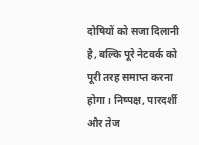दोषियों को सजा दिलानी है, बल्कि पूरे नेटवर्क को पूरी तरह समाप्त करना होगा। निष्पक्ष, पारदर्शी और तेज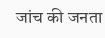जांच की जनता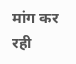मांग कर रही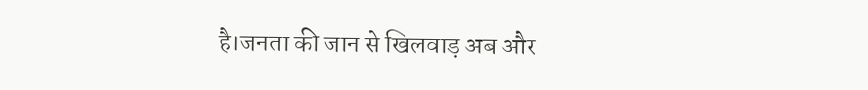है।जनता की जान से खिलवाड़ अब और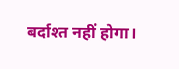बर्दाश्त नहीं होगा।